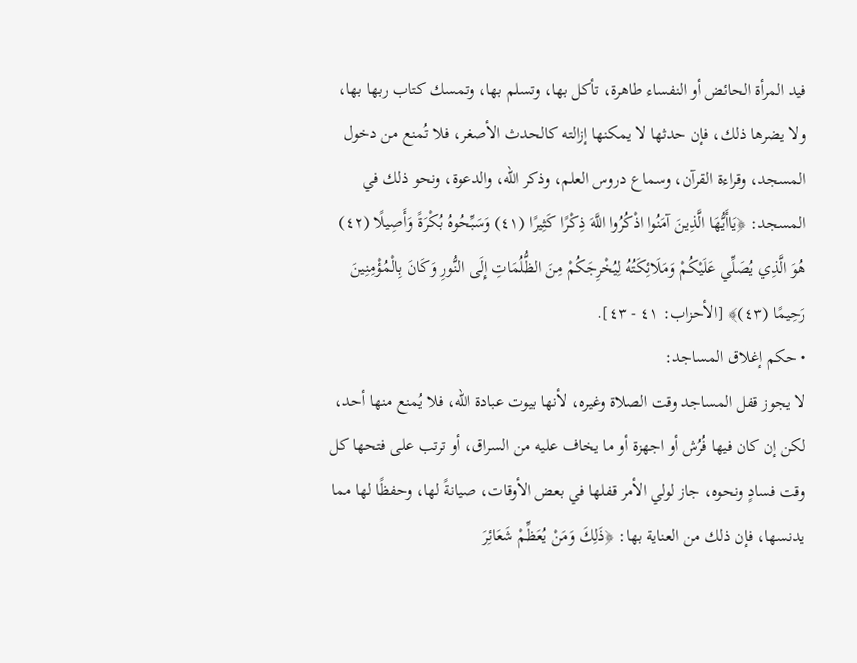فيد المرأة الحائض أو النفساء طاهرة، تأكل بها، وتسلم بها، وتمسك كتاب ربها بها، ولا يضرها ذلك، فإن حدثها لا يمكنها إزالته كالحدث الأصغر، فلا تُمنع من دخول المسجد، وقراءة القرآن، وسماع دروس العلم، وذكر الله، والدعوة، ونحو ذلك في المسجد: ﴿يَاأَيُّهَا الَّذِينَ آمَنُوا اذْكُرُوا اللَّهَ ذِكْرًا كَثِيرًا (٤١) وَسَبِّحُوهُ بُكْرَةً وَأَصِيلًا (٤٢) هُوَ الَّذِي يُصَلِّي عَلَيْكُمْ وَمَلَائِكَتُهُ لِيُخْرِجَكُمْ مِنَ الظُّلُمَاتِ إِلَى النُّورِ وَكَانَ بِالْمُؤْمِنِينَ رَحِيمًا (٤٣)﴾ [الأحزاب: ٤١ - ٤٣].
• حكم إغلاق المساجد:
لا يجوز قفل المساجد وقت الصلاة وغيره، لأنها بيوت عبادة الله، فلا يُمنع منها أحد، لكن إن كان فيها فُرُش أو اجهزة أو ما يخاف عليه من السراق، أو ترتب على فتحها كل وقت فسادٍ ونحوه، جاز لولي الأمر قفلها في بعض الأوقات، صيانةً لها، وحفظًا لها مما يدنسها، فإن ذلك من العناية بها: ﴿ذَلِكَ وَمَنْ يُعَظِّمْ شَعَائِرَ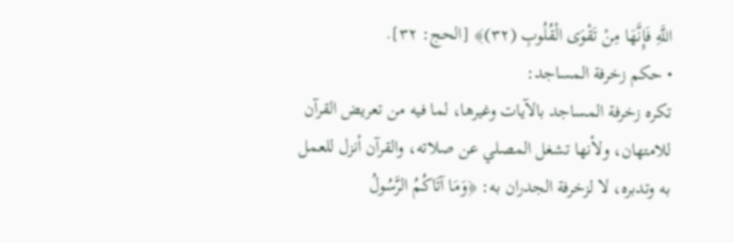اللَّهِ فَإِنَّهَا مِنْ تَقْوَى الْقُلُوبِ (٣٢)﴾ [الحج: ٣٢].
• حكم زخرفة المساجد:
تكره زخرفة المساجد بالآيات وغيرها، لما فيه من تعريض القرآن للامتهان، ولأنها تشغل المصلي عن صلاته، والقرآن أنزل للعمل به وتدبره، لا لزخرفة الجدران به: ﴿وَمَا آتَاكُمُ الرَّسُولُ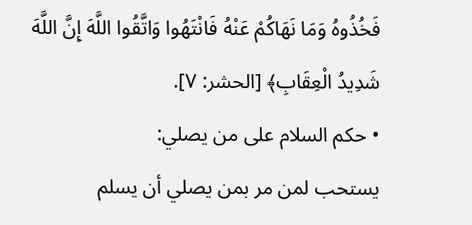فَخُذُوهُ وَمَا نَهَاكُمْ عَنْهُ فَانْتَهُوا وَاتَّقُوا اللَّهَ إِنَّ اللَّهَ شَدِيدُ الْعِقَابِ﴾ [الحشر: ٧].
• حكم السلام على من يصلي:
يستحب لمن مر بمن يصلي أن يسلم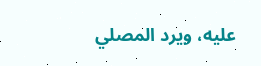عليه، ويرد المصلي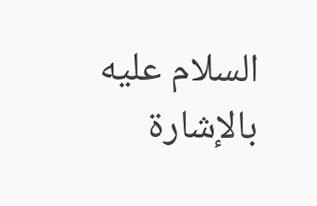السلام عليه بالإشارة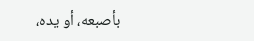بأصبعه، أو يده،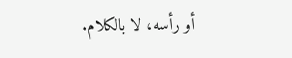أو رأسه، لا بالكلام.